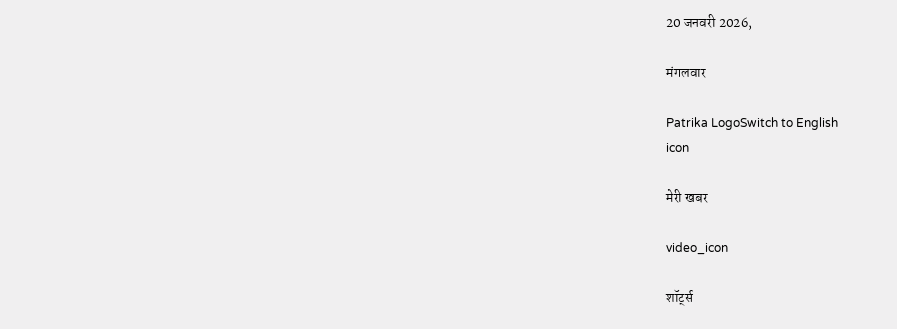20 जनवरी 2026,

मंगलवार

Patrika LogoSwitch to English
icon

मेरी खबर

video_icon

शॉर्ट्स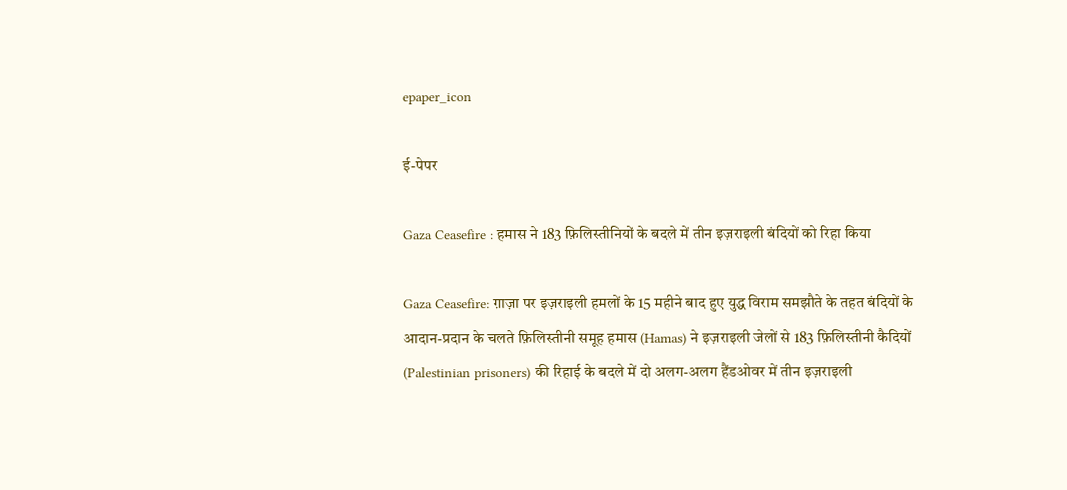epaper_icon

ई-पेपर

Gaza Ceasefire : हमास ने 183 फ़िलिस्तीनियों के बदले में तीन इज़राइली बंदियों को रिहा किया

Gaza Ceasefire: ग़ाज़ा पर इज़राइली हमलों के 15 महीने बाद हुए युद्ध विराम समझौते के तहत बंदियों के आदान-प्रदान के चलते फ़िलिस्तीनी समूह हमास (Hamas) ने इज़राइली जेलों से 183 फ़िलिस्तीनी कैदियों (Palestinian prisoners) की रिहाई के बदले में दो अलग-अलग हैंडओवर में तीन इज़राइली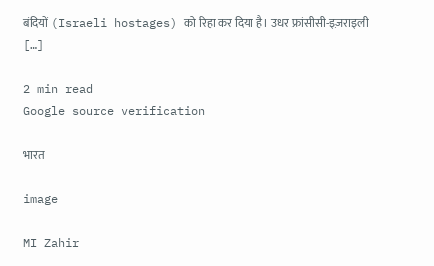बंदियों (Israeli hostages) को रिहा कर दिया है। उधर फ्रांसीसी-इज़राइली […]

2 min read
Google source verification

भारत

image

MI Zahir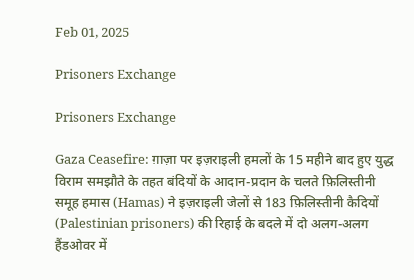Feb 01, 2025

Prisoners Exchange

Prisoners Exchange

Gaza Ceasefire: ग़ाज़ा पर इज़राइली हमलों के 15 महीने बाद हुए युद्ध विराम समझौते के तहत बंदियों के आदान-प्रदान के चलते फ़िलिस्तीनी समूह हमास (Hamas) ने इज़राइली जेलों से 183 फ़िलिस्तीनी कैदियों (Palestinian prisoners) की रिहाई के बदले में दो अलग-अलग हैंडओवर में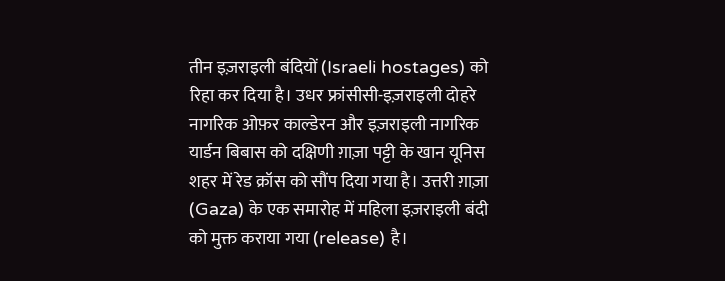तीन इज़राइली बंदियों (Israeli hostages) को रिहा कर दिया है। उधर फ्रांसीसी-इज़राइली दोहरे नागरिक ओफ़र काल्डेरन और इज़राइली नागरिक यार्डन बिबास को दक्षिणी ग़ाज़ा पट्टी के खान यूनिस शहर में रेड क्रॉस को सौंप दिया गया है। उत्तरी ग़ाज़ा (Gaza) के एक समारोह में महिला इज़राइली बंदी को मुक्त कराया गया (release) है।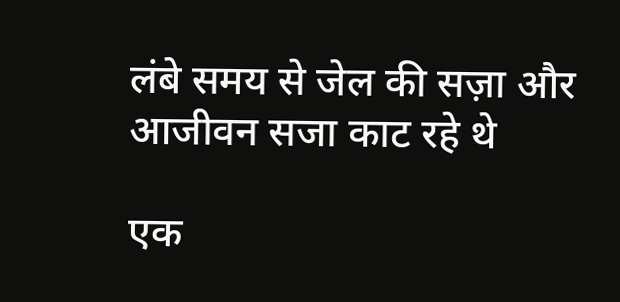लंबे समय से जेल की सज़ा और आजीवन सजा काट रहे थे

एक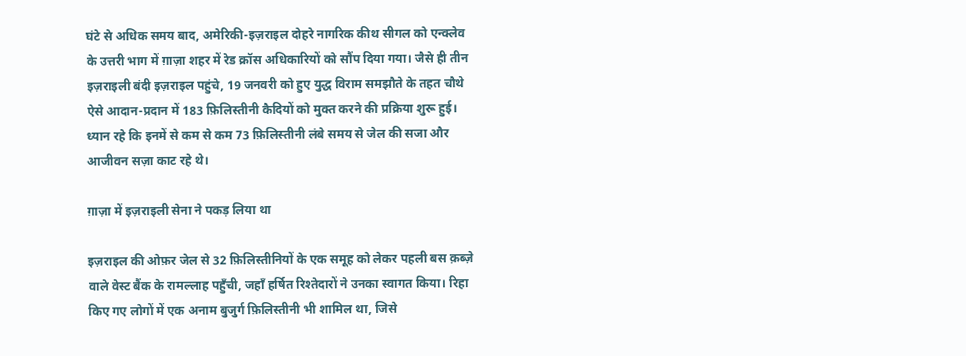घंटे से अधिक समय बाद, अमेरिकी-इज़राइल दोहरे नागरिक कीथ सीगल को एन्क्लेव के उत्तरी भाग में ग़ाज़ा शहर में रेड क्रॉस अधिकारियों को सौंप दिया गया। जैसे ही तीन इज़राइली बंदी इज़राइल पहुंचे, 19 जनवरी को हुए युद्ध विराम समझौते के तहत चौथे ऐसे आदान-प्रदान में 183 फ़िलिस्तीनी कैदियों को मुक्त करने की प्रक्रिया शुरू हुई। ध्यान रहे कि इनमें से कम से कम 73 फ़िलिस्तीनी लंबे समय से जेल की सजा और आजीवन सज़ा काट रहे थे।

ग़ाज़ा में इज़राइली सेना ने पकड़ लिया था

इज़राइल की ओफ़र जेल से 32 फ़िलिस्तीनियों के एक समूह को लेकर पहली बस क़ब्ज़े वाले वेस्ट बैंक के रामल्लाह पहुँची, जहाँ हर्षित रिश्तेदारों ने उनका स्वागत किया। रिहा किए गए लोगों में एक अनाम बुजुर्ग फ़िलिस्तीनी भी शामिल था, जिसे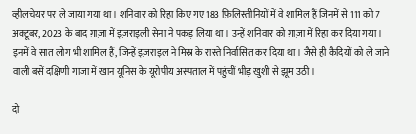व्हीलचेयर पर ले जाया गया था। शनिवार को रिहा किए गए 183 फ़िलिस्तीनियों में वे शामिल हैं जिनमें से 111 को 7 अक्टूबर, 2023 के बाद ग़ाज़ा में इज़राइली सेना ने पकड़ लिया था। उन्हें शनिवार को ग़ाज़ा में रिहा कर दिया गया। इनमें वे सात लोग भी शामिल हैं, जिन्हें इज़राइल ने मिस्र के रास्ते निर्वासित कर दिया था। जैसे ही कैदियों को ले जाने वाली बसें दक्षिणी गाजा में खान यूनिस के यूरोपीय अस्पताल में पहुंचीं भीड़ खुशी से झूम उठी।

दो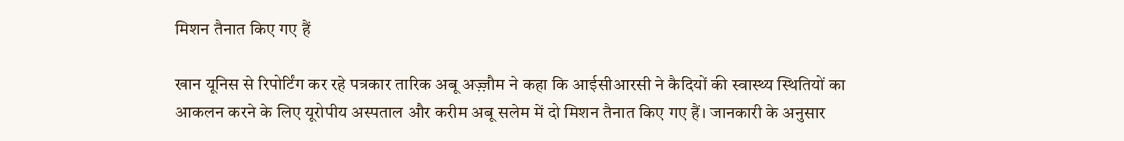मिशन तैनात किए गए हैं

खान यूनिस से रिपोर्टिंग कर रहे पत्रकार तारिक अबू अज़्ज़ौम ने कहा कि आईसीआरसी ने कैदियों की स्वास्थ्य स्थितियों का आकलन करने के लिए यूरोपीय अस्पताल और करीम अबू सलेम में दो मिशन तैनात किए गए हैं। जानकारी के अनुसार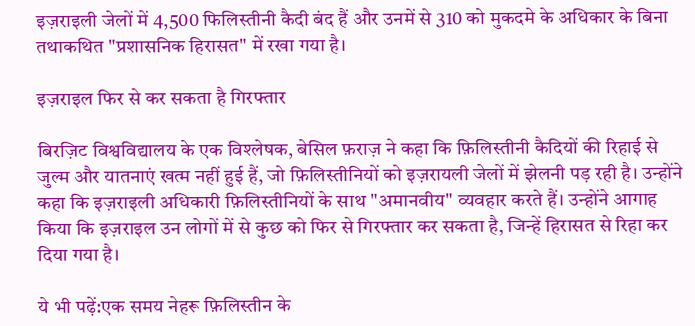इज़राइली जेलों में 4,500 फिलिस्तीनी कैदी बंद हैं और उनमें से 310 को मुकदमे के अधिकार के बिना तथाकथित "प्रशासनिक हिरासत" में रखा गया है।

इज़राइल फिर से कर सकता है गिरफ्तार

बिरज़िट विश्वविद्यालय के एक विश्लेषक, बेसिल फ़राज़ ने कहा कि फ़िलिस्तीनी कैदियों की रिहाई से जुल्म और यातनाएं खत्म नहीं हुई हैं, जो फ़िलिस्तीनियों को इज़रायली जेलों में झेलनी पड़ रही है। उन्होंने कहा कि इज़राइली अधिकारी फ़िलिस्तीनियों के साथ "अमानवीय" व्यवहार करते हैं। उन्होंने आगाह किया कि इज़राइल उन लोगों में से कुछ को फिर से गिरफ्तार कर सकता है, जिन्हें हिरासत से रिहा कर दिया गया है।

ये भी पढ़ें:एक समय नेहरू फ़िलिस्तीन के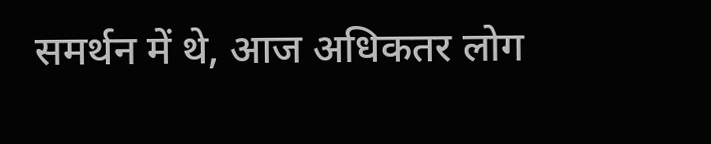समर्थन में थे, आज अधिकतर लोग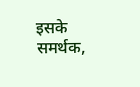इसके समर्थक,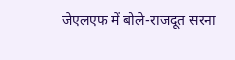जेएलएफ में बोले-राजदूत सरना